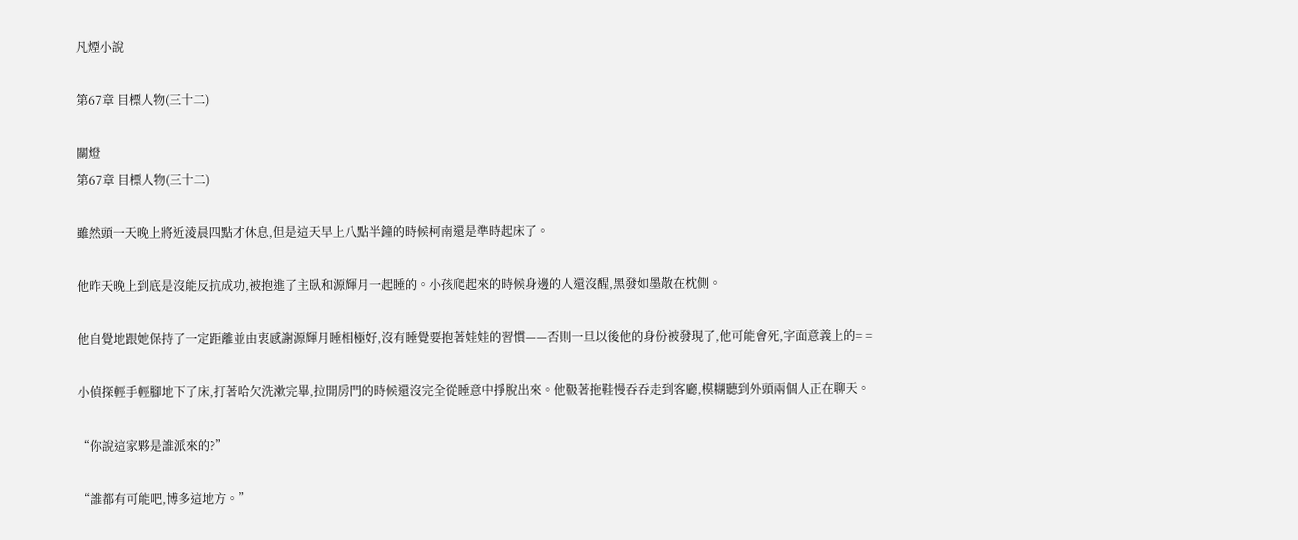凡煙小說

第67章 目標人物(三十二)

關燈
第67章 目標人物(三十二)

雖然頭一天晚上將近淩晨四點才休息,但是這天早上八點半鐘的時候柯南還是準時起床了。

他昨天晚上到底是沒能反抗成功,被抱進了主臥和源輝月一起睡的。小孩爬起來的時候身邊的人還沒醒,黑發如墨散在枕側。

他自覺地跟她保持了一定距離並由衷感謝源輝月睡相極好,沒有睡覺要抱著娃娃的習慣——否則一旦以後他的身份被發現了,他可能會死,字面意義上的= =

小偵探輕手輕腳地下了床,打著哈欠洗漱完畢,拉開房門的時候還沒完全從睡意中掙脫出來。他靸著拖鞋慢吞吞走到客廳,模糊聽到外頭兩個人正在聊天。

“你說這家夥是誰派來的?”

“誰都有可能吧,博多這地方。”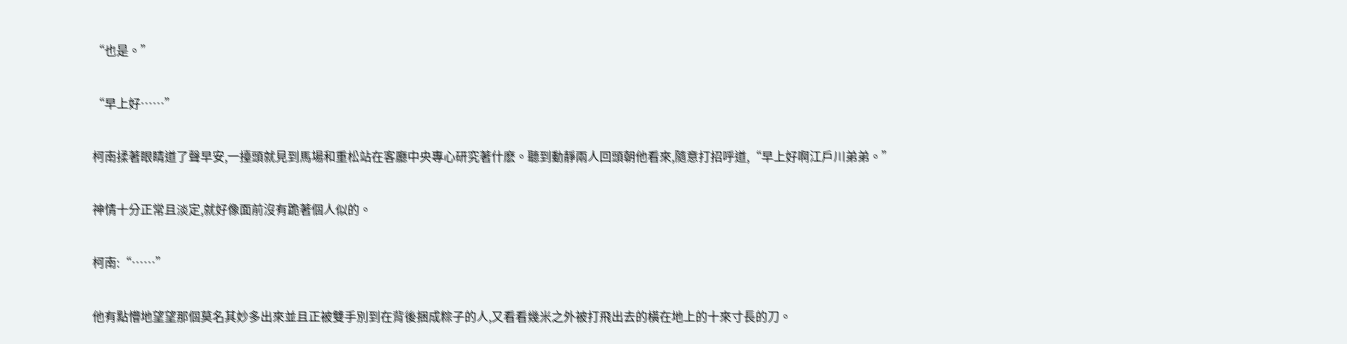“也是。”

“早上好……”

柯南揉著眼睛道了聲早安,一擡頭就見到馬場和重松站在客廳中央專心研究著什麽。聽到動靜兩人回頭朝他看來,隨意打招呼道,“早上好啊江戶川弟弟。”

神情十分正常且淡定,就好像面前沒有跪著個人似的。

柯南:“……”

他有點懵地望望那個莫名其妙多出來並且正被雙手別到在背後捆成粽子的人,又看看幾米之外被打飛出去的橫在地上的十來寸長的刀。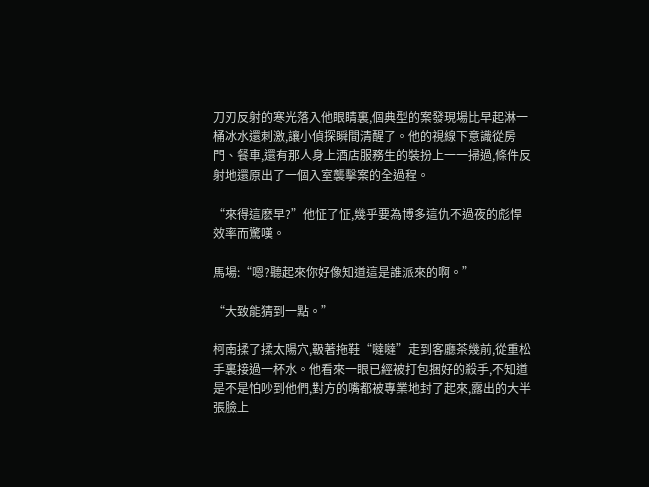刀刃反射的寒光落入他眼睛裏,個典型的案發現場比早起淋一桶冰水還刺激,讓小偵探瞬間清醒了。他的視線下意識從房門、餐車,還有那人身上酒店服務生的裝扮上一一掃過,條件反射地還原出了一個入室襲擊案的全過程。

“來得這麽早?”他怔了怔,幾乎要為博多這仇不過夜的彪悍效率而驚嘆。

馬場:“嗯?聽起來你好像知道這是誰派來的啊。”

“大致能猜到一點。”

柯南揉了揉太陽穴,靸著拖鞋“噠噠”走到客廳茶幾前,從重松手裏接過一杯水。他看來一眼已經被打包捆好的殺手,不知道是不是怕吵到他們,對方的嘴都被專業地封了起來,露出的大半張臉上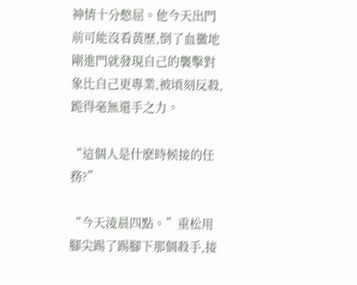神情十分憋屈。他今天出門前可能沒看黃歷,倒了血黴地剛進門就發現自己的襲擊對象比自己更專業,被頃刻反殺,跪得毫無還手之力。

“這個人是什麽時候接的任務?”

“今天淩晨四點。”重松用腳尖踢了踢腳下那個殺手,接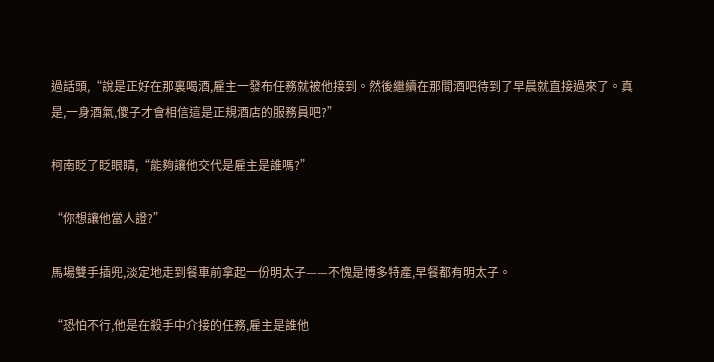過話頭,“說是正好在那裏喝酒,雇主一發布任務就被他接到。然後繼續在那間酒吧待到了早晨就直接過來了。真是,一身酒氣,傻子才會相信這是正規酒店的服務員吧?”

柯南眨了眨眼睛,“能夠讓他交代是雇主是誰嗎?”

“你想讓他當人證?”

馬場雙手插兜,淡定地走到餐車前拿起一份明太子——不愧是博多特產,早餐都有明太子。

“恐怕不行,他是在殺手中介接的任務,雇主是誰他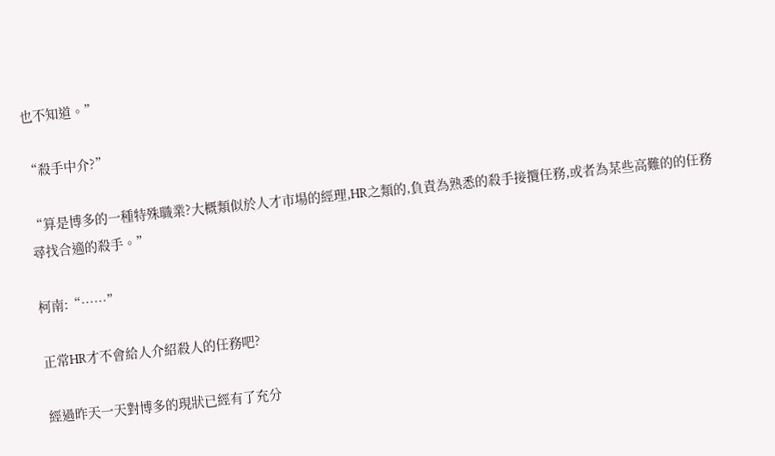也不知道。”

“殺手中介?”

“算是博多的一種特殊職業?大概類似於人才市場的經理,HR之類的,負責為熟悉的殺手接攬任務,或者為某些高難的的任務尋找合適的殺手。”

柯南:“……”

正常HR才不會給人介紹殺人的任務吧?

經過昨天一天對博多的現狀已經有了充分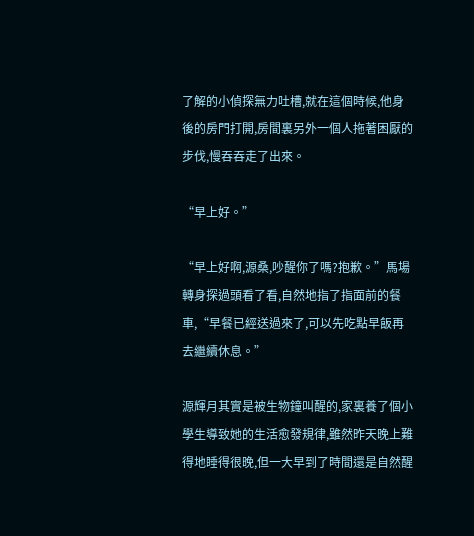了解的小偵探無力吐槽,就在這個時候,他身後的房門打開,房間裏另外一個人拖著困厭的步伐,慢吞吞走了出來。

“早上好。”

“早上好啊,源桑,吵醒你了嗎?抱歉。”馬場轉身探過頭看了看,自然地指了指面前的餐車,“早餐已經送過來了,可以先吃點早飯再去繼續休息。”

源輝月其實是被生物鐘叫醒的,家裏養了個小學生導致她的生活愈發規律,雖然昨天晚上難得地睡得很晚,但一大早到了時間還是自然醒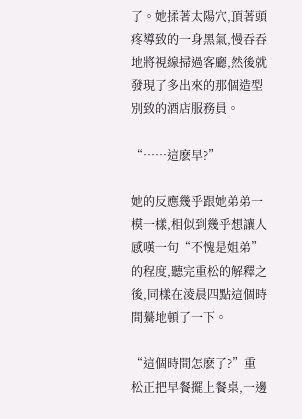了。她揉著太陽穴,頂著頭疼導致的一身黑氣,慢吞吞地將視線掃過客廳,然後就發現了多出來的那個造型別致的酒店服務員。

“……這麽早?”

她的反應幾乎跟她弟弟一模一樣,相似到幾乎想讓人感嘆一句“不愧是姐弟”的程度,聽完重松的解釋之後,同樣在淩晨四點這個時間驀地頓了一下。

“這個時間怎麽了?”重松正把早餐擺上餐桌,一邊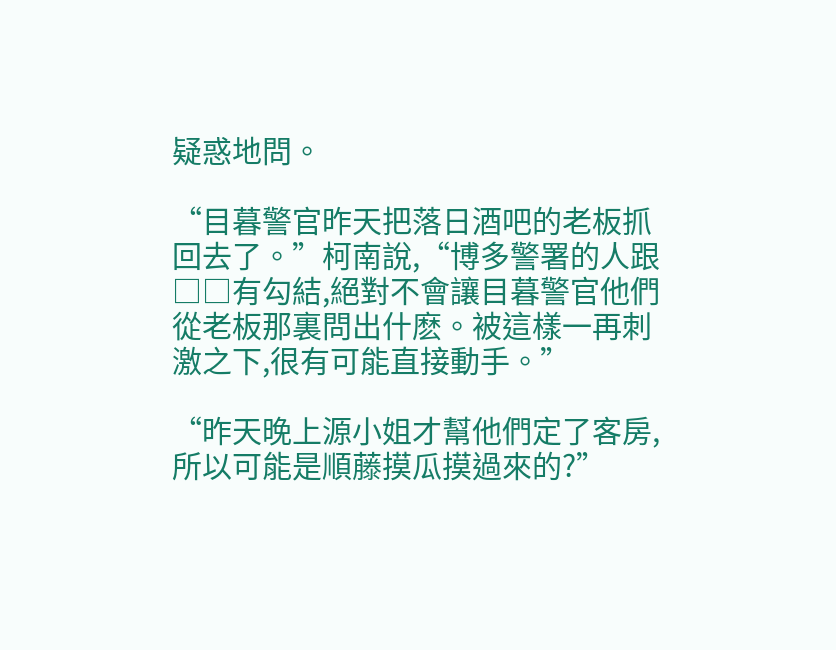疑惑地問。

“目暮警官昨天把落日酒吧的老板抓回去了。”柯南說,“博多警署的人跟□□有勾結,絕對不會讓目暮警官他們從老板那裏問出什麽。被這樣一再刺激之下,很有可能直接動手。”

“昨天晚上源小姐才幫他們定了客房,所以可能是順藤摸瓜摸過來的?”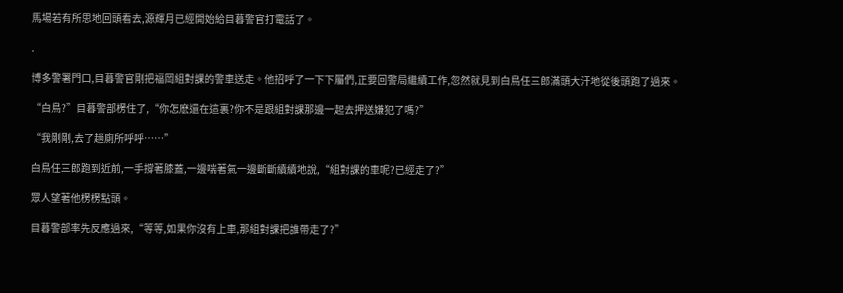馬場若有所思地回頭看去,源輝月已經開始給目暮警官打電話了。

.

博多警署門口,目暮警官剛把福岡組對課的警車送走。他招呼了一下下屬們,正要回警局繼續工作,忽然就見到白鳥任三郎滿頭大汗地從後頭跑了過來。

“白鳥?”目暮警部楞住了,“你怎麽還在這裏?你不是跟組對課那邊一起去押送嫌犯了嗎?”

“我剛剛,去了趟廁所呼呼……”

白鳥任三郎跑到近前,一手撐著膝蓋,一邊喘著氣一邊斷斷續續地說,“組對課的車呢?已經走了?”

眾人望著他楞楞點頭。

目暮警部率先反應過來,“等等,如果你沒有上車,那組對課把誰帶走了?”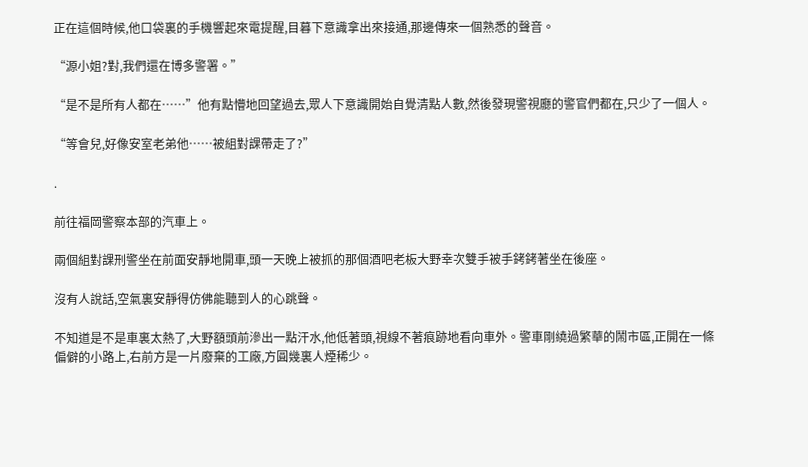正在這個時候,他口袋裏的手機響起來電提醒,目暮下意識拿出來接通,那邊傳來一個熟悉的聲音。

“源小姐?對,我們還在博多警署。”

“是不是所有人都在……”他有點懵地回望過去,眾人下意識開始自覺清點人數,然後發現警視廳的警官們都在,只少了一個人。

“等會兒,好像安室老弟他……被組對課帶走了?”

.

前往福岡警察本部的汽車上。

兩個組對課刑警坐在前面安靜地開車,頭一天晚上被抓的那個酒吧老板大野幸次雙手被手銬銬著坐在後座。

沒有人說話,空氣裏安靜得仿佛能聽到人的心跳聲。

不知道是不是車裏太熱了,大野額頭前滲出一點汗水,他低著頭,視線不著痕跡地看向車外。警車剛繞過繁華的鬧市區,正開在一條偏僻的小路上,右前方是一片廢棄的工廠,方圓幾裏人煙稀少。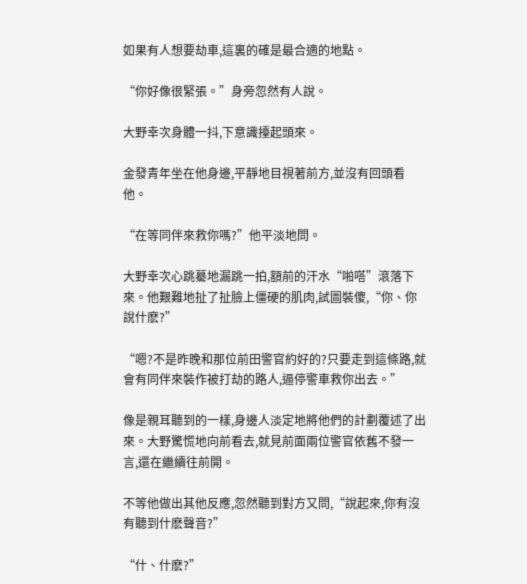如果有人想要劫車,這裏的確是最合適的地點。

“你好像很緊張。”身旁忽然有人說。

大野幸次身體一抖,下意識擡起頭來。

金發青年坐在他身邊,平靜地目視著前方,並沒有回頭看他。

“在等同伴來救你嗎?”他平淡地問。

大野幸次心跳驀地漏跳一拍,額前的汗水“啪嗒”滾落下來。他艱難地扯了扯臉上僵硬的肌肉,試圖裝傻,“你、你說什麽?”

“嗯?不是昨晚和那位前田警官約好的?只要走到這條路,就會有同伴來裝作被打劫的路人,逼停警車救你出去。”

像是親耳聽到的一樣,身邊人淡定地將他們的計劃覆述了出來。大野驚慌地向前看去,就見前面兩位警官依舊不發一言,還在繼續往前開。

不等他做出其他反應,忽然聽到對方又問,“說起來,你有沒有聽到什麽聲音?”

“什、什麽?”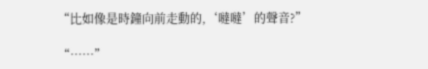“比如像是時鐘向前走動的,‘噠噠’的聲音?”

“……”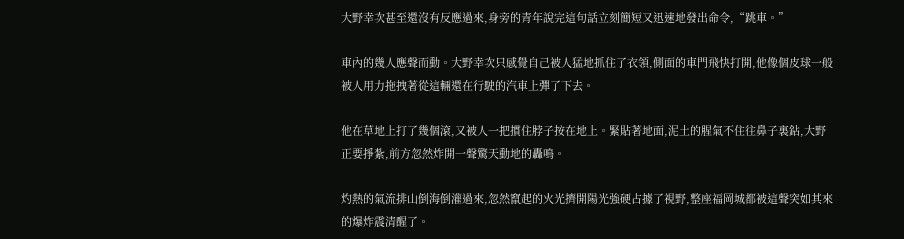大野幸次甚至還沒有反應過來,身旁的青年說完這句話立刻簡短又迅速地發出命令,“跳車。”

車內的幾人應聲而動。大野幸次只感覺自己被人猛地抓住了衣領,側面的車門飛快打開,他像個皮球一般被人用力拖拽著從這輛還在行駛的汽車上彈了下去。

他在草地上打了幾個滾,又被人一把摜住脖子按在地上。緊貼著地面,泥土的腥氣不住往鼻子裏鉆,大野正要掙紮,前方忽然炸開一聲驚天動地的轟鳴。

灼熱的氣流排山倒海倒灌過來,忽然竄起的火光擠開陽光強硬占據了視野,整座福岡城都被這聲突如其來的爆炸震清醒了。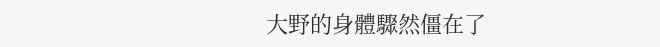大野的身體驟然僵在了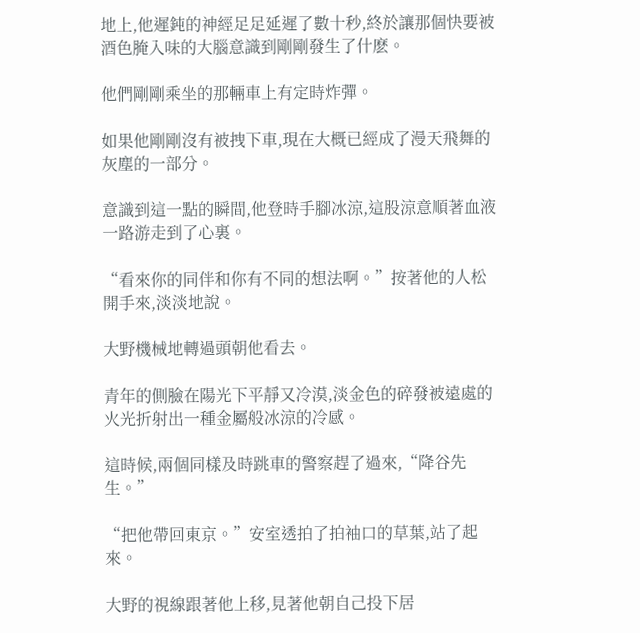地上,他遲鈍的神經足足延遲了數十秒,終於讓那個快要被酒色腌入味的大腦意識到剛剛發生了什麽。

他們剛剛乘坐的那輛車上有定時炸彈。

如果他剛剛沒有被拽下車,現在大概已經成了漫天飛舞的灰塵的一部分。

意識到這一點的瞬間,他登時手腳冰涼,這股涼意順著血液一路游走到了心裏。

“看來你的同伴和你有不同的想法啊。”按著他的人松開手來,淡淡地說。

大野機械地轉過頭朝他看去。

青年的側臉在陽光下平靜又冷漠,淡金色的碎發被遠處的火光折射出一種金屬般冰涼的冷感。

這時候,兩個同樣及時跳車的警察趕了過來,“降谷先生。”

“把他帶回東京。”安室透拍了拍袖口的草葉,站了起來。

大野的視線跟著他上移,見著他朝自己投下居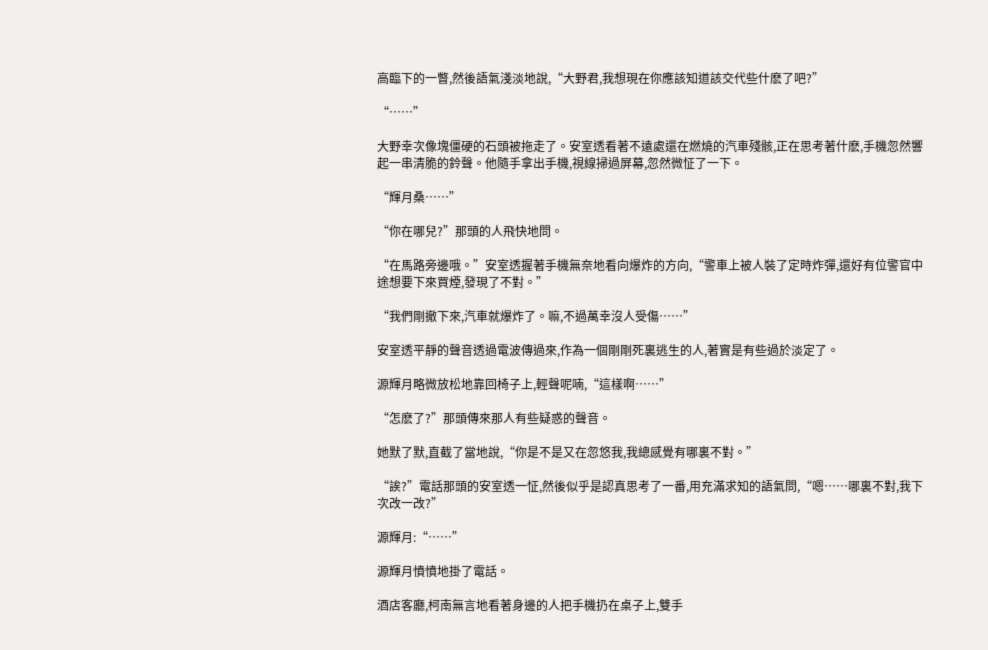高臨下的一瞥,然後語氣淺淡地說,“大野君,我想現在你應該知道該交代些什麽了吧?”

“……”

大野幸次像塊僵硬的石頭被拖走了。安室透看著不遠處還在燃燒的汽車殘骸,正在思考著什麽,手機忽然響起一串清脆的鈴聲。他隨手拿出手機,視線掃過屏幕,忽然微怔了一下。

“輝月桑……”

“你在哪兒?”那頭的人飛快地問。

“在馬路旁邊哦。”安室透握著手機無奈地看向爆炸的方向,“警車上被人裝了定時炸彈,還好有位警官中途想要下來買煙,發現了不對。”

“我們剛撤下來,汽車就爆炸了。嘛,不過萬幸沒人受傷……”

安室透平靜的聲音透過電波傳過來,作為一個剛剛死裏逃生的人,著實是有些過於淡定了。

源輝月略微放松地靠回椅子上,輕聲呢喃,“這樣啊……”

“怎麽了?”那頭傳來那人有些疑惑的聲音。

她默了默,直截了當地說,“你是不是又在忽悠我,我總感覺有哪裏不對。”

“誒?”電話那頭的安室透一怔,然後似乎是認真思考了一番,用充滿求知的語氣問,“嗯……哪裏不對,我下次改一改?”

源輝月:“……”

源輝月憤憤地掛了電話。

酒店客廳,柯南無言地看著身邊的人把手機扔在桌子上,雙手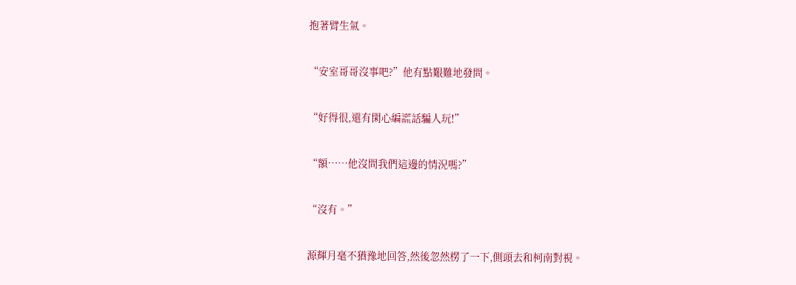抱著臂生氣。

“安室哥哥沒事吧?”他有點艱難地發問。

“好得很,還有閑心編謊話騙人玩!”

“額……他沒問我們這邊的情況嗎?”

“沒有。”

源輝月毫不猶豫地回答,然後忽然楞了一下,側頭去和柯南對視。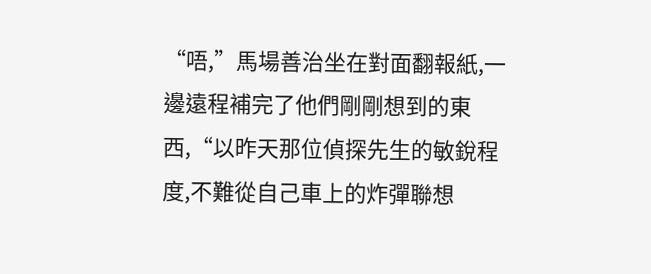“唔,”馬場善治坐在對面翻報紙,一邊遠程補完了他們剛剛想到的東西,“以昨天那位偵探先生的敏銳程度,不難從自己車上的炸彈聯想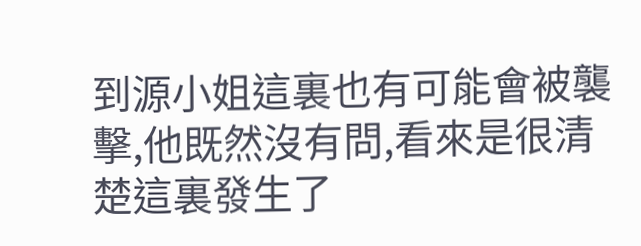到源小姐這裏也有可能會被襲擊,他既然沒有問,看來是很清楚這裏發生了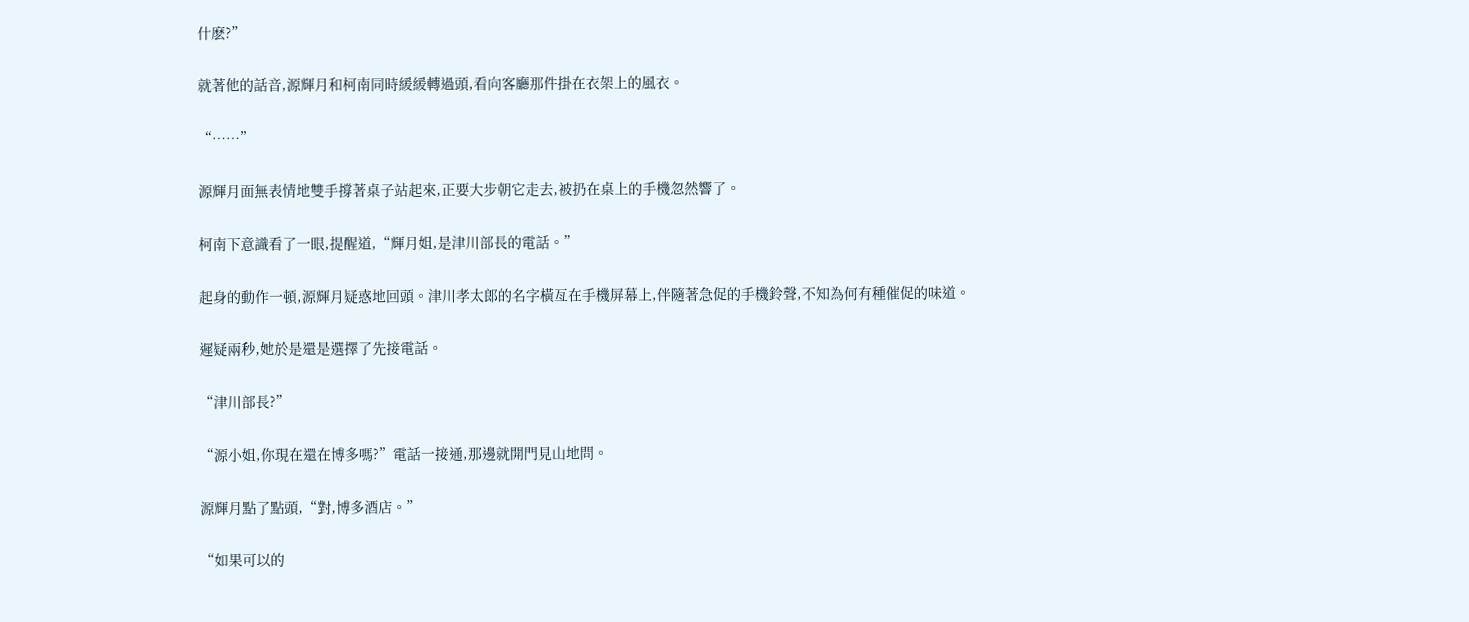什麽?”

就著他的話音,源輝月和柯南同時緩緩轉過頭,看向客廳那件掛在衣架上的風衣。

“……”

源輝月面無表情地雙手撐著桌子站起來,正要大步朝它走去,被扔在桌上的手機忽然響了。

柯南下意識看了一眼,提醒道,“輝月姐,是津川部長的電話。”

起身的動作一頓,源輝月疑惑地回頭。津川孝太郎的名字橫亙在手機屏幕上,伴隨著急促的手機鈴聲,不知為何有種催促的味道。

遲疑兩秒,她於是還是選擇了先接電話。

“津川部長?”

“源小姐,你現在還在博多嗎?”電話一接通,那邊就開門見山地問。

源輝月點了點頭,“對,博多酒店。”

“如果可以的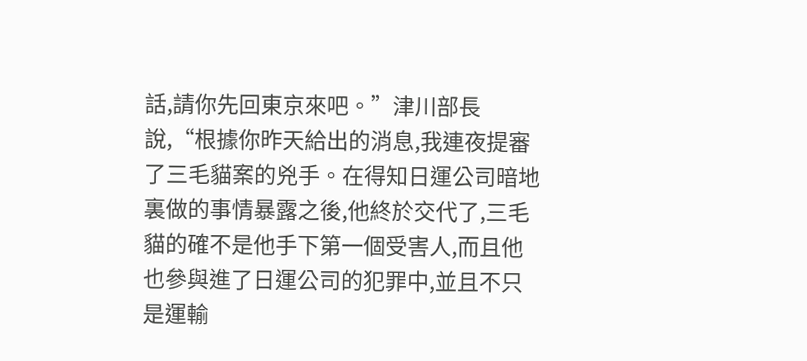話,請你先回東京來吧。”津川部長說,“根據你昨天給出的消息,我連夜提審了三毛貓案的兇手。在得知日運公司暗地裏做的事情暴露之後,他終於交代了,三毛貓的確不是他手下第一個受害人,而且他也參與進了日運公司的犯罪中,並且不只是運輸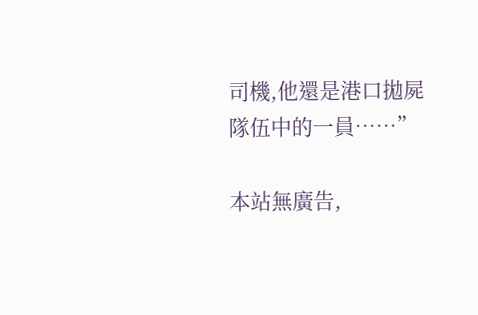司機,他還是港口拋屍隊伍中的一員……”

本站無廣告,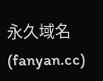永久域名(fanyan.cc)